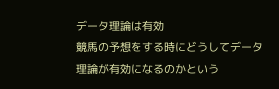データ理論は有効
競馬の予想をする時にどうしてデータ理論が有効になるのかという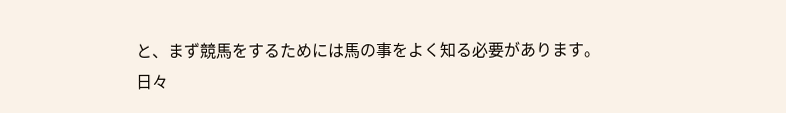と、まず競馬をするためには馬の事をよく知る必要があります。
日々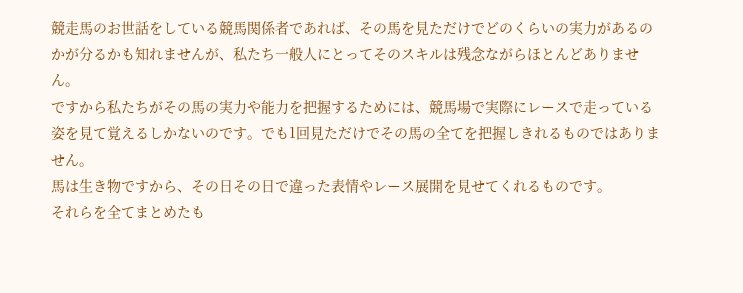競走馬のお世話をしている競馬関係者であれば、その馬を見ただけでどのくらいの実力があるのかが分るかも知れませんが、私たち一般人にとってそのスキルは残念ながらほとんどありません。
ですから私たちがその馬の実力や能力を把握するためには、競馬場で実際にレースで走っている姿を見て覚えるしかないのです。でも1回見ただけでその馬の全てを把握しきれるものではありません。
馬は生き物ですから、その日その日で違った表情やレース展開を見せてくれるものです。
それらを全てまとめたも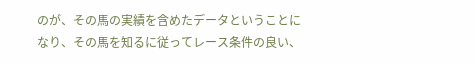のが、その馬の実績を含めたデータということになり、その馬を知るに従ってレース条件の良い、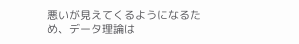悪いが見えてくるようになるため、データ理論は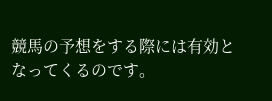競馬の予想をする際には有効となってくるのです。